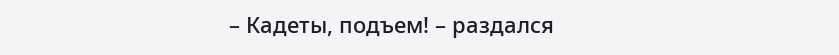– Кадеты, подъем! – раздался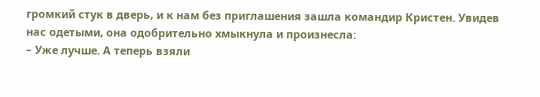громкий стук в дверь, и к нам без приглашения зашла командир Кристен. Увидев нас одетыми, она одобрительно хмыкнула и произнесла:
– Уже лучше. А теперь взяли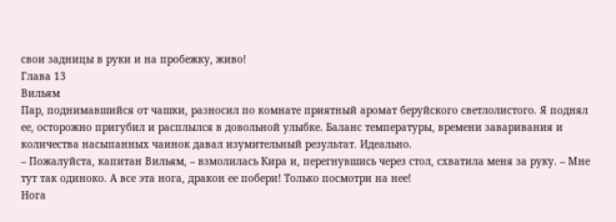свои задницы в руки и на пробежку, живо!
Глава 13
Вильям
Пар, поднимавшийся от чашки, разносил по комнате приятный аромат беруйского светлолистого. Я поднял ее, осторожно пригубил и расплылся в довольной улыбке. Баланс температуры, времени заваривания и количества насыпанных чаинок давал изумительный результат. Идеально.
– Пожалуйста, капитан Вильям, – взмолилась Кира и, перегнувшись через стол, схватила меня за руку. – Мне тут так одиноко. А все эта нога, дракон ее побери! Только посмотри на нее!
Нога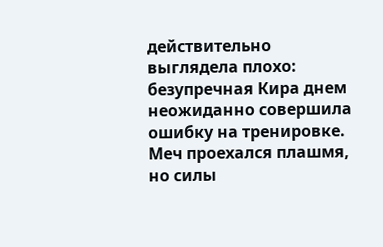действительно выглядела плохо: безупречная Кира днем неожиданно совершила ошибку на тренировке. Меч проехался плашмя, но силы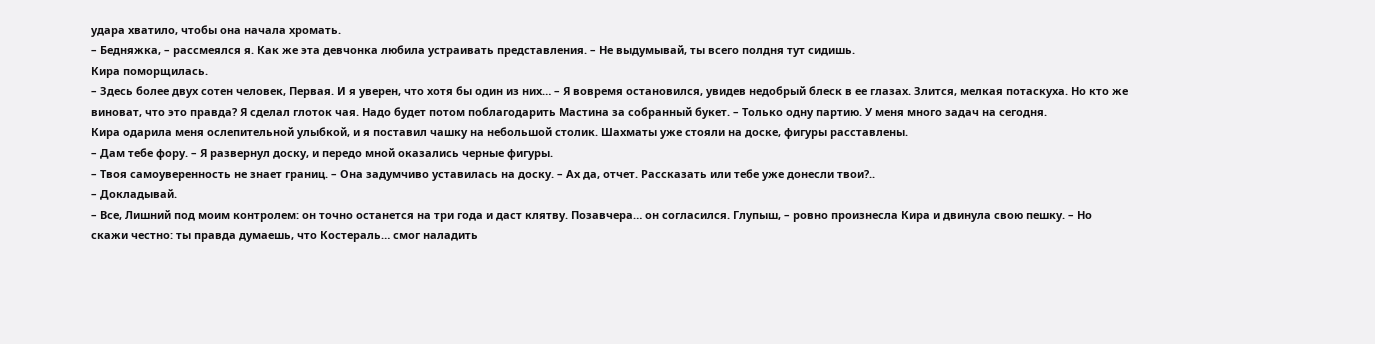удара хватило, чтобы она начала хромать.
– Бедняжка, – рассмеялся я. Как же эта девчонка любила устраивать представления. – Не выдумывай, ты всего полдня тут сидишь.
Кира поморщилась.
– Здесь более двух сотен человек, Первая. И я уверен, что хотя бы один из них… – Я вовремя остановился, увидев недобрый блеск в ее глазах. Злится, мелкая потаскуха. Но кто же виноват, что это правда? Я сделал глоток чая. Надо будет потом поблагодарить Мастина за собранный букет. – Только одну партию. У меня много задач на сегодня.
Кира одарила меня ослепительной улыбкой, и я поставил чашку на небольшой столик. Шахматы уже стояли на доске, фигуры расставлены.
– Дам тебе фору. – Я развернул доску, и передо мной оказались черные фигуры.
– Твоя самоуверенность не знает границ. – Она задумчиво уставилась на доску. – Ах да, отчет. Рассказать или тебе уже донесли твои?..
– Докладывай.
– Все, Лишний под моим контролем: он точно останется на три года и даст клятву. Позавчера… он согласился. Глупыш, – ровно произнесла Кира и двинула свою пешку. – Но скажи честно: ты правда думаешь, что Костераль… смог наладить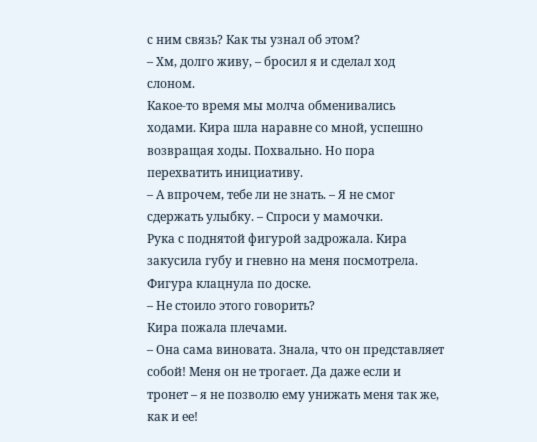с ним связь? Как ты узнал об этом?
– Хм, долго живу, – бросил я и сделал ход слоном.
Какое-то время мы молча обменивались ходами. Кира шла наравне со мной, успешно возвращая ходы. Похвально. Но пора перехватить инициативу.
– А впрочем, тебе ли не знать. – Я не смог сдержать улыбку. – Спроси у мамочки.
Рука с поднятой фигурой задрожала. Кира закусила губу и гневно на меня посмотрела. Фигура клацнула по доске.
– Не стоило этого говорить?
Кира пожала плечами.
– Она сама виновата. Знала, что он представляет собой! Меня он не трогает. Да даже если и тронет – я не позволю ему унижать меня так же, как и ее!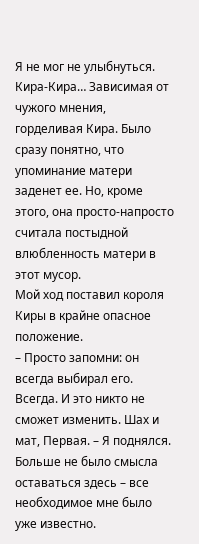Я не мог не улыбнуться. Кира-Кира… Зависимая от чужого мнения, горделивая Кира. Было сразу понятно, что упоминание матери заденет ее. Но, кроме этого, она просто-напросто считала постыдной влюбленность матери в этот мусор.
Мой ход поставил короля Киры в крайне опасное положение.
– Просто запомни: он всегда выбирал его. Всегда. И это никто не сможет изменить. Шах и мат, Первая. – Я поднялся. Больше не было смысла оставаться здесь – все необходимое мне было уже известно.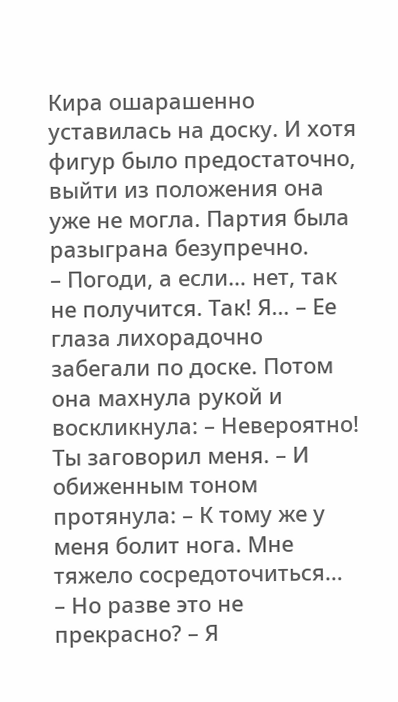Кира ошарашенно уставилась на доску. И хотя фигур было предостаточно, выйти из положения она уже не могла. Партия была разыграна безупречно.
– Погоди, а если… нет, так не получится. Так! Я… – Ее глаза лихорадочно забегали по доске. Потом она махнула рукой и воскликнула: – Невероятно! Ты заговорил меня. – И обиженным тоном протянула: – К тому же у меня болит нога. Мне тяжело сосредоточиться…
– Но разве это не прекрасно? – Я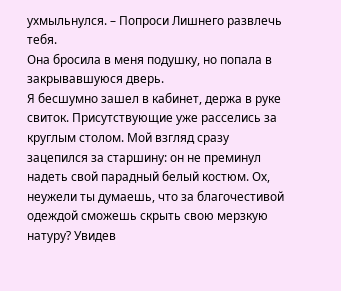ухмыльнулся. – Попроси Лишнего развлечь тебя.
Она бросила в меня подушку, но попала в закрывавшуюся дверь.
Я бесшумно зашел в кабинет, держа в руке свиток. Присутствующие уже расселись за круглым столом. Мой взгляд сразу зацепился за старшину: он не преминул надеть свой парадный белый костюм. Ох, неужели ты думаешь, что за благочестивой одеждой сможешь скрыть свою мерзкую натуру? Увидев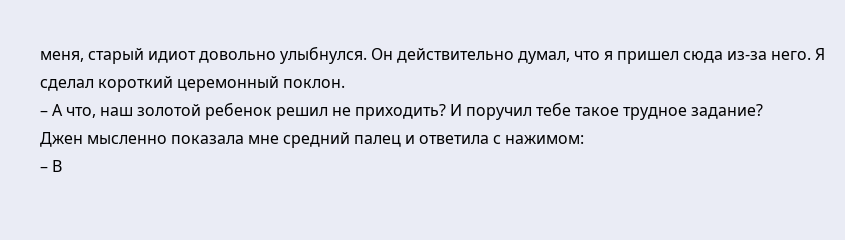меня, старый идиот довольно улыбнулся. Он действительно думал, что я пришел сюда из-за него. Я сделал короткий церемонный поклон.
– А что, наш золотой ребенок решил не приходить? И поручил тебе такое трудное задание?
Джен мысленно показала мне средний палец и ответила с нажимом:
– В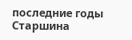последние годы
Старшина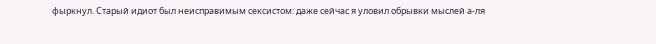фыркнул. Старый идиот был неисправимым сексистом: даже сейчас я уловил обрывки мыслей а-ля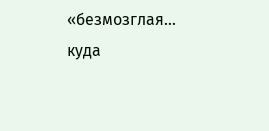«безмозглая… куда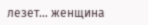лезет… женщина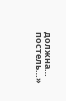должна… постель…»